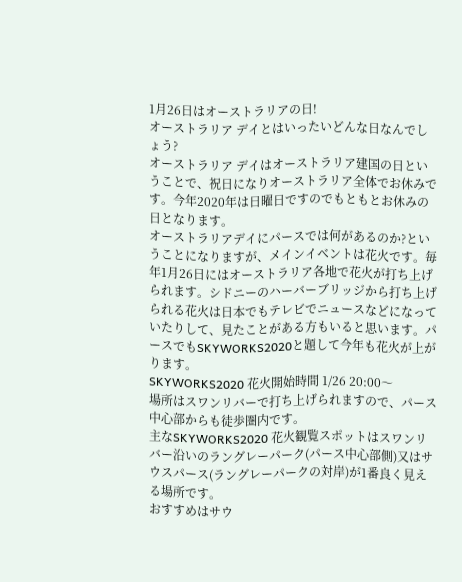1月26日はオーストラリアの日!
オーストラリア デイとはいったいどんな日なんでしょう?
オーストラリア デイはオーストラリア建国の日ということで、祝日になりオーストラリア全体でお休みです。今年2020年は日曜日ですのでもともとお休みの日となります。
オーストラリアデイにパースでは何があるのか?ということになりますが、メインイベントは花火です。毎年1月26日にはオーストラリア各地で花火が打ち上げられます。シドニーのハーバーブリッジから打ち上げられる花火は日本でもテレビでニュースなどになっていたりして、見たことがある方もいると思います。パースでもSKYWORKS2020と題して今年も花火が上がります。
SKYWORKS2020 花火開始時間 1/26 20:00〜
場所はスワンリバーで打ち上げられますので、パース中心部からも徒歩圏内です。
主なSKYWORKS2020 花火観覧スポットはスワンリバー沿いのラングレーパーク(パース中心部側)又はサウスパース(ラングレーパークの対岸)が1番良く見える場所です。
おすすめはサウ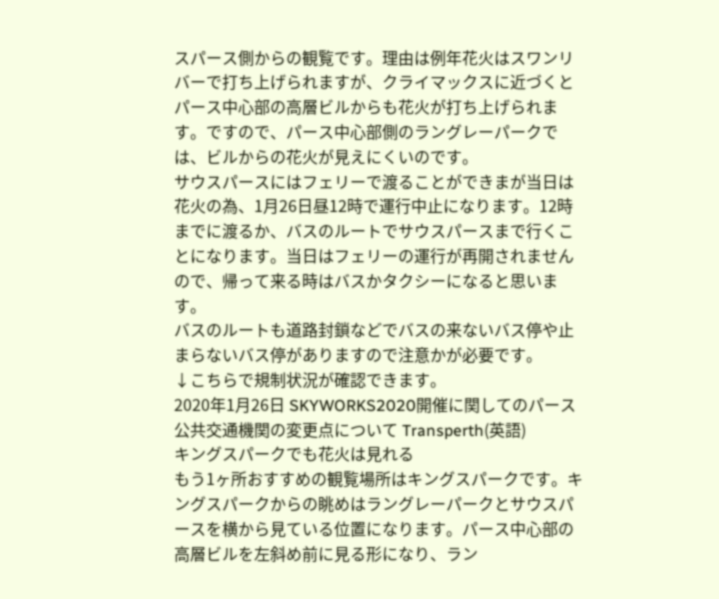スパース側からの観覧です。理由は例年花火はスワンリバーで打ち上げられますが、クライマックスに近づくとパース中心部の高層ビルからも花火が打ち上げられます。ですので、パース中心部側のラングレーパークでは、ビルからの花火が見えにくいのです。
サウスパースにはフェリーで渡ることができまが当日は花火の為、1月26日昼12時で運行中止になります。12時までに渡るか、バスのルートでサウスパースまで行くことになります。当日はフェリーの運行が再開されませんので、帰って来る時はバスかタクシーになると思います。
バスのルートも道路封鎖などでバスの来ないバス停や止まらないバス停がありますので注意かが必要です。
↓こちらで規制状況が確認できます。
2020年1月26日 SKYWORKS2020開催に関してのパース公共交通機関の変更点について Transperth(英語)
キングスパークでも花火は見れる
もう1ヶ所おすすめの観覧場所はキングスパークです。キングスパークからの眺めはラングレーパークとサウスパースを横から見ている位置になります。パース中心部の高層ビルを左斜め前に見る形になり、ラン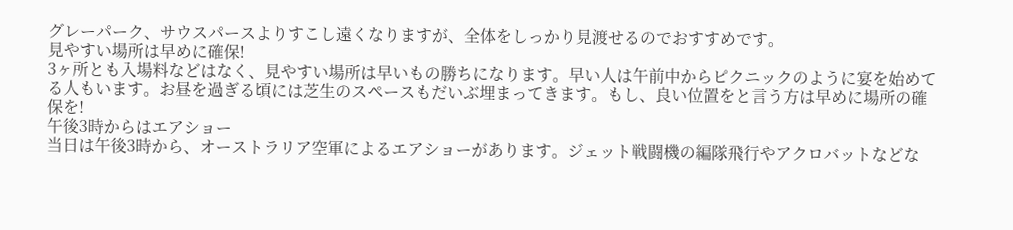グレーパーク、サウスパースよりすこし遠くなりますが、全体をしっかり見渡せるのでおすすめです。
見やすい場所は早めに確保!
3ヶ所とも入場料などはなく、見やすい場所は早いもの勝ちになります。早い人は午前中からピクニックのように宴を始めてる人もいます。お昼を過ぎる頃には芝生のスペースもだいぶ埋まってきます。もし、良い位置をと言う方は早めに場所の確保を!
午後3時からはエアショー
当日は午後3時から、オーストラリア空軍によるエアショーがあります。ジェット戦闘機の編隊飛行やアクロバットなどな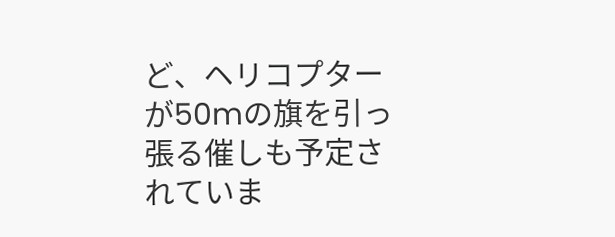ど、ヘリコプターが50mの旗を引っ張る催しも予定されていま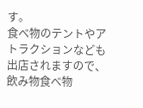す。
食べ物のテントやアトラクションなども出店されますので、飲み物食べ物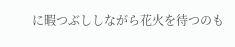に暇つぶししながら花火を待つのも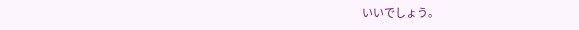いいでしょう。